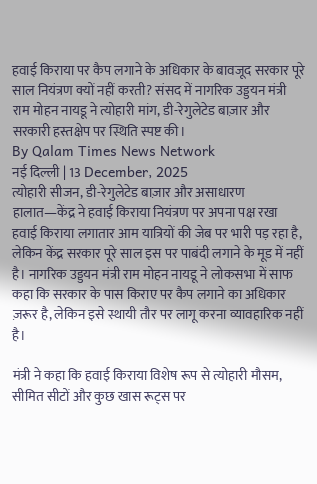हवाई किराया पर कैप लगाने के अधिकार के बावजूद सरकार पूरे साल नियंत्रण क्यों नहीं करती? संसद में नागरिक उड्डयन मंत्री राम मोहन नायडू ने त्योहारी मांग, डी-रेगुलेटेड बाज़ार और सरकारी हस्तक्षेप पर स्थिति स्पष्ट की।
By Qalam Times News Network
नई दिल्ली | 13 December, 2025
त्योहारी सीजन, डी-रेगुलेटेड बाज़ार और असाधारण हालात—केंद्र ने हवाई किराया नियंत्रण पर अपना पक्ष रखा
हवाई किराया लगातार आम यात्रियों की जेब पर भारी पड़ रहा है, लेकिन केंद्र सरकार पूरे साल इस पर पाबंदी लगाने के मूड में नहीं है। नागरिक उड्डयन मंत्री राम मोहन नायडू ने लोकसभा में साफ कहा कि सरकार के पास किराए पर कैप लगाने का अधिकार ज़रूर है, लेकिन इसे स्थायी तौर पर लागू करना व्यावहारिक नहीं है।

मंत्री ने कहा कि हवाई किराया विशेष रूप से त्योहारी मौसम, सीमित सीटों और कुछ खास रूट्स पर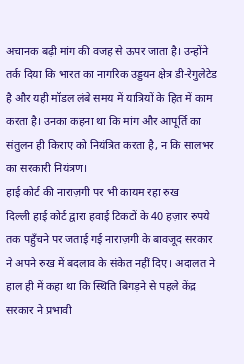अचानक बढ़ी मांग की वजह से ऊपर जाता है। उन्होंने तर्क दिया कि भारत का नागरिक उड्डयन क्षेत्र डी-रेगुलेटेड है और यही मॉडल लंबे समय में यात्रियों के हित में काम करता है। उनका कहना था कि मांग और आपूर्ति का संतुलन ही किराए को नियंत्रित करता है, न कि सालभर का सरकारी नियंत्रण।
हाई कोर्ट की नाराज़गी पर भी कायम रहा रुख
दिल्ली हाई कोर्ट द्वारा हवाई टिकटों के 40 हज़ार रुपये तक पहुँचने पर जताई गई नाराज़गी के बावजूद सरकार ने अपने रुख में बदलाव के संकेत नहीं दिए। अदालत ने हाल ही में कहा था कि स्थिति बिगड़ने से पहले केंद्र सरकार ने प्रभावी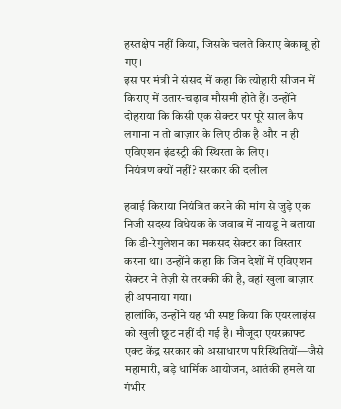हस्तक्षेप नहीं किया, जिसके चलते किराए बेकाबू हो गए।
इस पर मंत्री ने संसद में कहा कि त्योहारी सीजन में किराए में उतार-चढ़ाव मौसमी होते हैं। उन्होंने दोहराया कि किसी एक सेक्टर पर पूरे साल कैप लगाना न तो बाज़ार के लिए ठीक है और न ही एविएशन इंडस्ट्री की स्थिरता के लिए।
नियंत्रण क्यों नहीं? सरकार की दलील

हवाई किराया नियंत्रित करने की मांग से जुड़े एक निजी सदस्य विधेयक के जवाब में नायडू ने बताया कि डी-रेगुलेशन का मकसद सेक्टर का विस्तार करना था। उन्होंने कहा कि जिन देशों में एविएशन सेक्टर ने तेज़ी से तरक्की की है, वहां खुला बाज़ार ही अपनाया गया।
हालांकि, उन्होंने यह भी स्पष्ट किया कि एयरलाइंस को खुली छूट नहीं दी गई है। मौजूदा एयरक्राफ्ट एक्ट केंद्र सरकार को असाधारण परिस्थितियों—जैसे महामारी, बड़े धार्मिक आयोजन, आतंकी हमले या गंभीर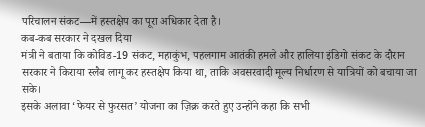परिचालन संकट—में हस्तक्षेप का पूरा अधिकार देता है।
कब-कब सरकार ने दखल दिया
मंत्री ने बताया कि कोविड-19 संकट, महाकुंभ, पहलगाम आतंकी हमले और हालिया इंडिगो संकट के दौरान सरकार ने किराया स्लैब लागू कर हस्तक्षेप किया था, ताकि अवसरवादी मूल्य निर्धारण से यात्रियों को बचाया जा सके।
इसके अलावा ‘फेयर से फुरसत’ योजना का ज़िक्र करते हुए उन्होंने कहा कि सभी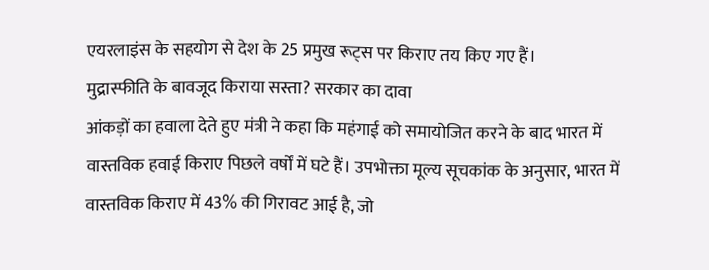एयरलाइंस के सहयोग से देश के 25 प्रमुख रूट्स पर किराए तय किए गए हैं।
मुद्रास्फीति के बावजूद किराया सस्ता? सरकार का दावा
आंकड़ों का हवाला देते हुए मंत्री ने कहा कि महंगाई को समायोजित करने के बाद भारत में वास्तविक हवाई किराए पिछले वर्षों में घटे हैं। उपभोक्ता मूल्य सूचकांक के अनुसार, भारत में वास्तविक किराए में 43% की गिरावट आई है, जो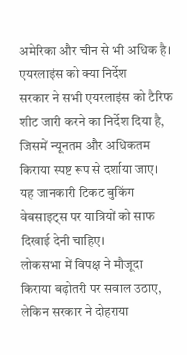अमेरिका और चीन से भी अधिक है।
एयरलाइंस को क्या निर्देश
सरकार ने सभी एयरलाइंस को टैरिफ शीट जारी करने का निर्देश दिया है, जिसमें न्यूनतम और अधिकतम किराया स्पष्ट रूप से दर्शाया जाए। यह जानकारी टिकट बुकिंग वेबसाइट्स पर यात्रियों को साफ दिखाई देनी चाहिए।
लोकसभा में विपक्ष ने मौजूदा किराया बढ़ोतरी पर सवाल उठाए, लेकिन सरकार ने दोहराया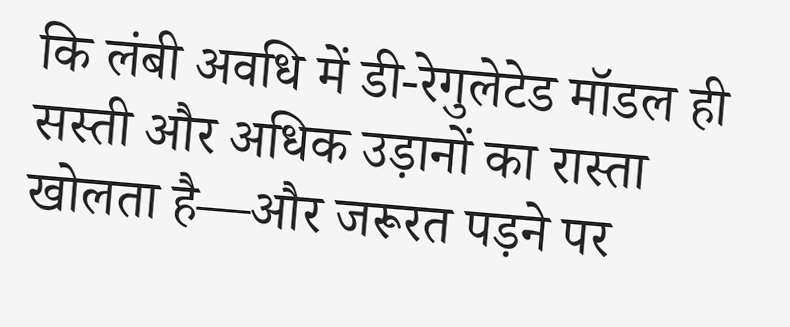कि लंबी अवधि में डी-रेगुलेटेड मॉडल ही सस्ती और अधिक उड़ानों का रास्ता खोलता है—और जरूरत पड़ने पर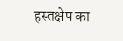हस्तक्षेप का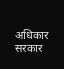अधिकार सरकार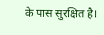के पास सुरक्षित है।